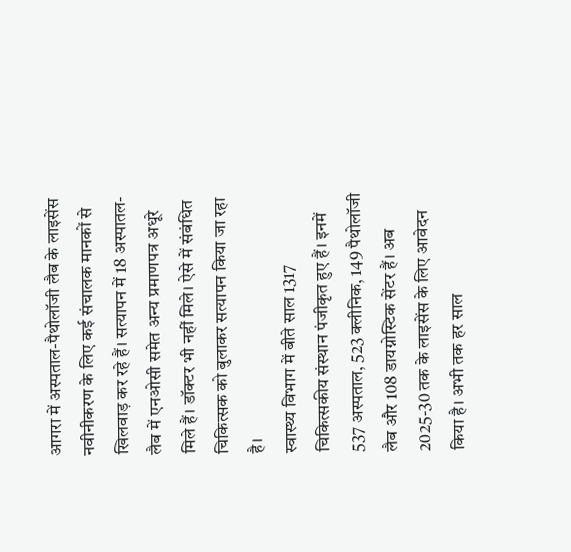आगरा में अस्पताल-पैथोलॉजी लैब के लाइसेंस नवीनीकरण के लिए कई संचालक मानकों से खिलवाड़ कर रहे हैं। सत्यापन में 18 अस्पातल-लैब में एनओसी समेत अन्य प्रमाणपत्र अधूरे मिले हैं। डॉक्टर भी नहीं मिले। ऐसे में संबंधित चिकित्सक को बुलाकर सत्यापन किया जा रहा है।
स्वास्थ्य विभाग में बीते साल 1317 चिकित्सकीय संस्थान पंजीकृत हुए हैं। इनमें 537 अस्पताल, 523 क्लीनिक, 149 पैथोलॉजी लैब और 108 डायग्नोस्टिक सेंटर हैं। अब 2025-30 तक के लाइसेंस के लिए आवेदन किया है। अभी तक हर साल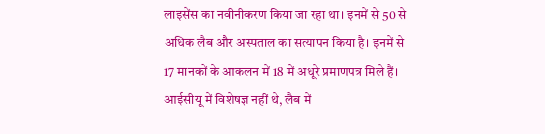लाइसेंस का नवीनीकरण किया जा रहा था। इनमें से 50 से अधिक लैब और अस्पताल का सत्यापन किया है। इनमें से 17 मानकों के आकलन में 18 में अधूरे प्रमाणपत्र मिले हैं। आईसीयू में विशेषज्ञ नहीं थे, लैब में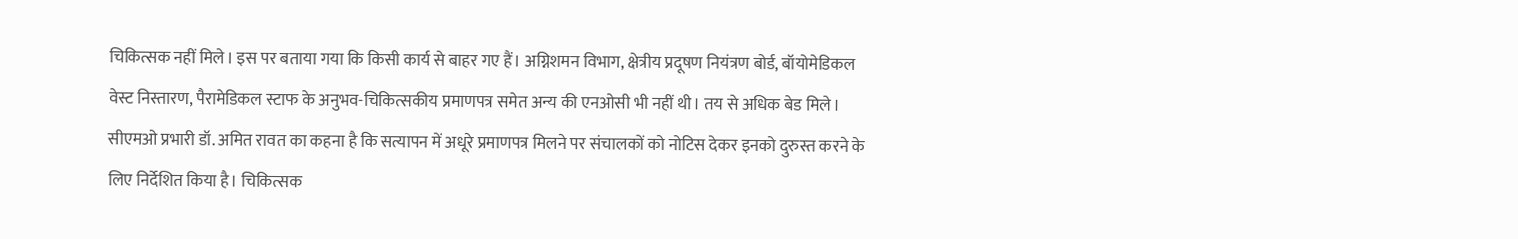चिकित्सक नहीं मिले। इस पर बताया गया कि किसी कार्य से बाहर गए हैं। अग्निशमन विभाग, क्षेत्रीय प्रदूषण नियंत्रण बोर्ड, बॉयोमेडिकल वेस्ट निस्तारण, पैरामेडिकल स्टाफ के अनुभव-चिकित्सकीय प्रमाणपत्र समेत अन्य की एनओसी भी नहीं थी। तय से अधिक बेड मिले।
सीएमओ प्रभारी डॉ. अमित रावत का कहना है कि सत्यापन में अधूरे प्रमाणपत्र मिलने पर संचालकों को नोटिस देकर इनको दुरुस्त करने के लिए निर्देशित किया है। चिकित्सक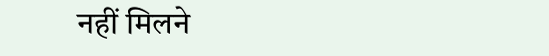नहीं मिलने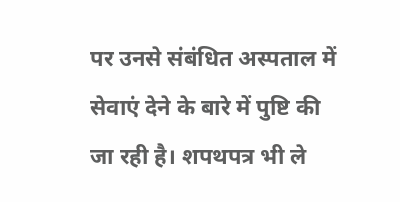पर उनसे संबंधित अस्पताल में सेवाएं देने के बारे में पुष्टि की जा रही है। शपथपत्र भी ले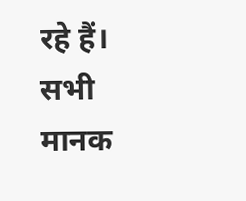रहे हैं। सभी मानक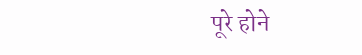पूरे होने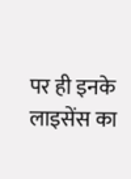पर ही इनके लाइसेंस का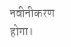नवीनीकरण होगा।